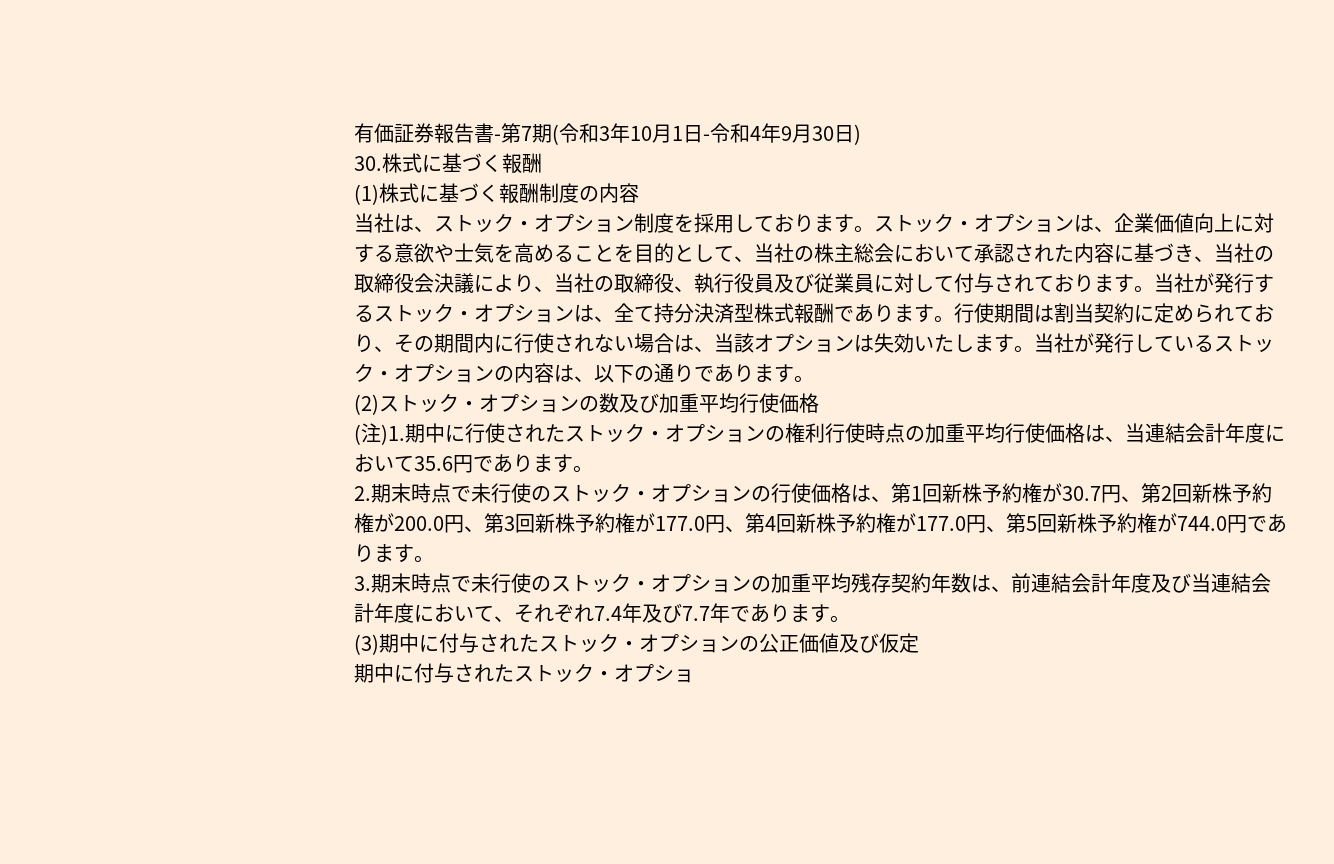有価証券報告書-第7期(令和3年10月1日-令和4年9月30日)
30.株式に基づく報酬
(1)株式に基づく報酬制度の内容
当社は、ストック・オプション制度を採用しております。ストック・オプションは、企業価値向上に対する意欲や士気を高めることを目的として、当社の株主総会において承認された内容に基づき、当社の取締役会決議により、当社の取締役、執行役員及び従業員に対して付与されております。当社が発行するストック・オプションは、全て持分決済型株式報酬であります。行使期間は割当契約に定められており、その期間内に行使されない場合は、当該オプションは失効いたします。当社が発行しているストック・オプションの内容は、以下の通りであります。
(2)ストック・オプションの数及び加重平均行使価格
(注)1.期中に行使されたストック・オプションの権利行使時点の加重平均行使価格は、当連結会計年度において35.6円であります。
2.期末時点で未行使のストック・オプションの行使価格は、第1回新株予約権が30.7円、第2回新株予約権が200.0円、第3回新株予約権が177.0円、第4回新株予約権が177.0円、第5回新株予約権が744.0円であります。
3.期末時点で未行使のストック・オプションの加重平均残存契約年数は、前連結会計年度及び当連結会計年度において、それぞれ7.4年及び7.7年であります。
(3)期中に付与されたストック・オプションの公正価値及び仮定
期中に付与されたストック・オプショ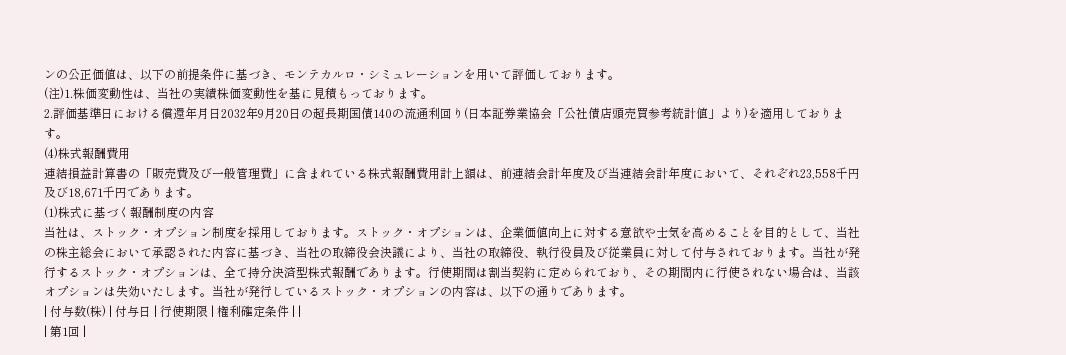ンの公正価値は、以下の前提条件に基づき、モンテカルロ・シミュレーションを用いて評価しております。
(注)1.株価変動性は、当社の実績株価変動性を基に見積もっております。
2.評価基準日における償還年月日2032年9月20日の超長期国債140の流通利回り(日本証券業協会「公社債店頭売買参考統計値」より)を適用しております。
(4)株式報酬費用
連結損益計算書の「販売費及び一般管理費」に含まれている株式報酬費用計上額は、前連結会計年度及び当連結会計年度において、それぞれ23,558千円及び18,671千円であります。
(1)株式に基づく報酬制度の内容
当社は、ストック・オプション制度を採用しております。ストック・オプションは、企業価値向上に対する意欲や士気を高めることを目的として、当社の株主総会において承認された内容に基づき、当社の取締役会決議により、当社の取締役、執行役員及び従業員に対して付与されております。当社が発行するストック・オプションは、全て持分決済型株式報酬であります。行使期間は割当契約に定められており、その期間内に行使されない場合は、当該オプションは失効いたします。当社が発行しているストック・オプションの内容は、以下の通りであります。
| 付与数(株) | 付与日 | 行使期限 | 権利確定条件 | |
| 第1回 |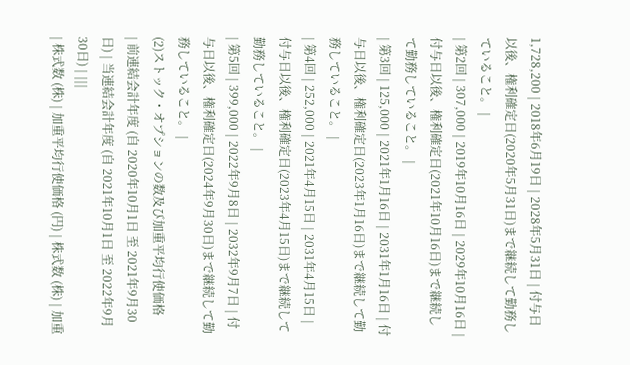1,728,200 | 2018年6月19日 | 2028年5月31日 | 付与日以後、権利確定日(2020年5月31日)まで継続して勤務していること。 |
| 第2回 | 307,000 | 2019年10月16日 | 2029年10月16日 | 付与日以後、権利確定日(2021年10月16日)まで継続して勤務していること。 |
| 第3回 | 125,000 | 2021年1月16日 | 2031年1月16日 | 付与日以後、権利確定日(2023年1月16日)まで継続して勤務していること。 |
| 第4回 | 252,000 | 2021年4月15日 | 2031年4月15日 | 付与日以後、権利確定日(2023年4月15日)まで継続して勤務していること。 |
| 第5回 | 399,000 | 2022年9月8日 | 2032年9月7日 | 付与日以後、権利確定日(2024年9月30日)まで継続して勤務していること。 |
(2)ストック・オプションの数及び加重平均行使価格
| 前連結会計年度 (自 2020年10月1日 至 2021年9月30日) | 当連結会計年度 (自 2021年10月1日 至 2022年9月30日) | |||
| 株式数 (株) | 加重平均行使価格 (円) | 株式数 (株) | 加重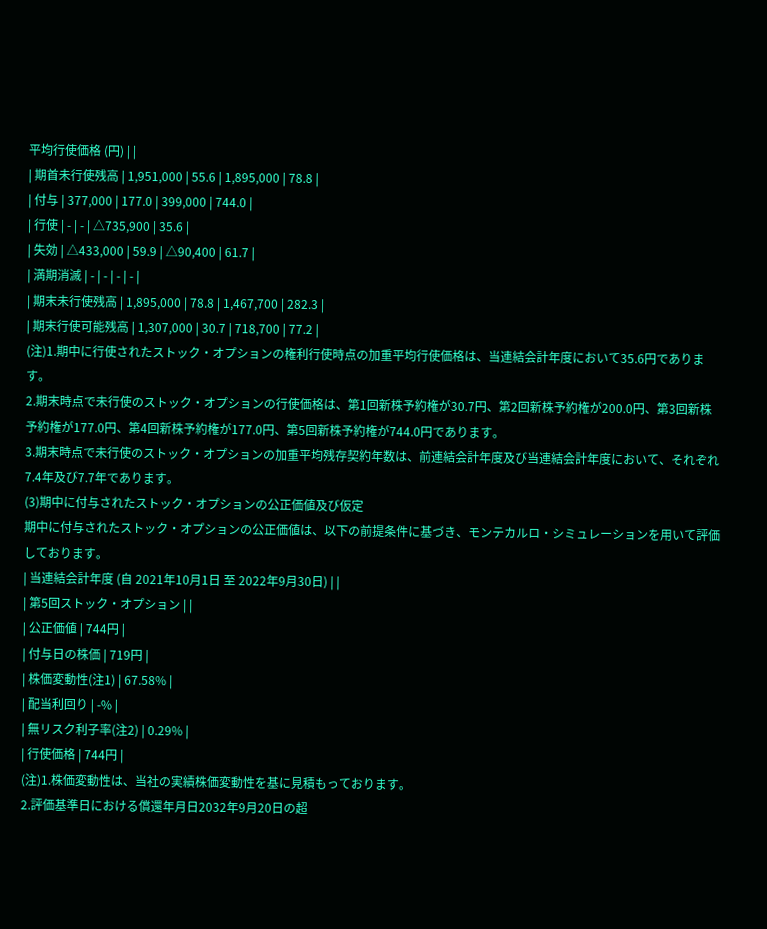平均行使価格 (円) | |
| 期首未行使残高 | 1,951,000 | 55.6 | 1,895,000 | 78.8 |
| 付与 | 377,000 | 177.0 | 399,000 | 744.0 |
| 行使 | - | - | △735,900 | 35.6 |
| 失効 | △433,000 | 59.9 | △90,400 | 61.7 |
| 満期消滅 | - | - | - | - |
| 期末未行使残高 | 1,895,000 | 78.8 | 1,467,700 | 282.3 |
| 期末行使可能残高 | 1,307,000 | 30.7 | 718,700 | 77.2 |
(注)1.期中に行使されたストック・オプションの権利行使時点の加重平均行使価格は、当連結会計年度において35.6円であります。
2.期末時点で未行使のストック・オプションの行使価格は、第1回新株予約権が30.7円、第2回新株予約権が200.0円、第3回新株予約権が177.0円、第4回新株予約権が177.0円、第5回新株予約権が744.0円であります。
3.期末時点で未行使のストック・オプションの加重平均残存契約年数は、前連結会計年度及び当連結会計年度において、それぞれ7.4年及び7.7年であります。
(3)期中に付与されたストック・オプションの公正価値及び仮定
期中に付与されたストック・オプションの公正価値は、以下の前提条件に基づき、モンテカルロ・シミュレーションを用いて評価しております。
| 当連結会計年度 (自 2021年10月1日 至 2022年9月30日) | |
| 第5回ストック・オプション | |
| 公正価値 | 744円 |
| 付与日の株価 | 719円 |
| 株価変動性(注1) | 67.58% |
| 配当利回り | -% |
| 無リスク利子率(注2) | 0.29% |
| 行使価格 | 744円 |
(注)1.株価変動性は、当社の実績株価変動性を基に見積もっております。
2.評価基準日における償還年月日2032年9月20日の超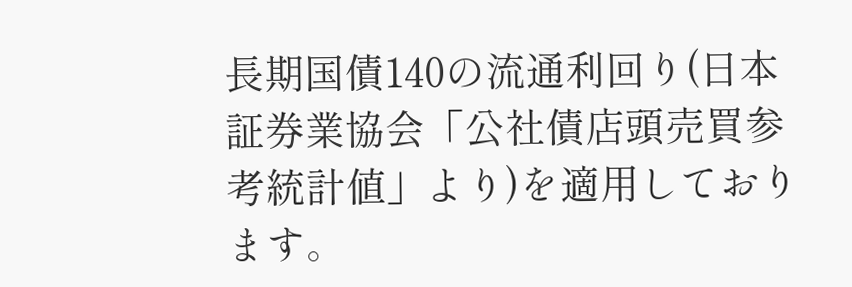長期国債140の流通利回り(日本証券業協会「公社債店頭売買参考統計値」より)を適用しております。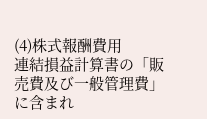(4)株式報酬費用
連結損益計算書の「販売費及び一般管理費」に含まれ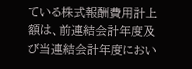ている株式報酬費用計上額は、前連結会計年度及び当連結会計年度におい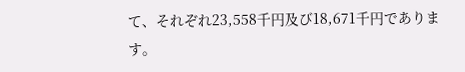て、それぞれ23,558千円及び18,671千円であります。